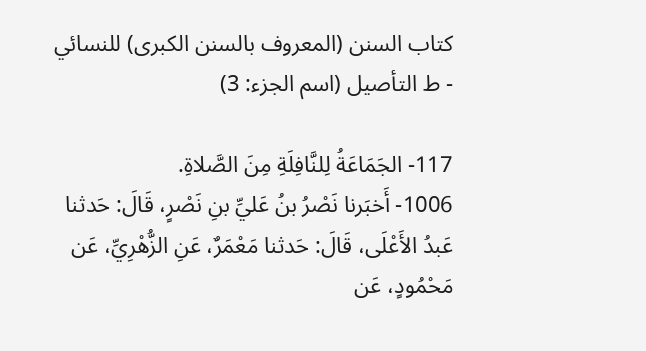كتاب السنن (المعروف بالسنن الكبرى) للنسائي - ط التأصيل (اسم الجزء: 3)

117- الجَمَاعَةُ لِلنَّافِلَةِ مِنَ الصَّلاةِ.
1006- أَخبَرنا نَصْرُ بنُ عَليِّ بنِ نَصْرٍ، قَالَ: حَدثنا عَبدُ الأَعْلَى، قَالَ: حَدثنا مَعْمَرٌ، عَنِ الزُّهْرِيِّ، عَن مَحْمُودٍ، عَن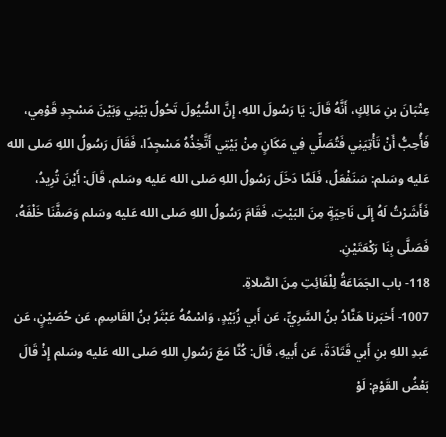عِتْبَانَ بنِ مَالِكٍ، أَنَّهُ قَالَ: يَا رَسُولَ اللهِ، إِنَّ السُّيُولَ تَحُولُ بَيْنِي وَبَيْنَ مَسْجِدِ قَوْمِي، فَأُحِبُّ أَنْ تَأْتِيَنِي فَتُصَلِّي فِي مَكَانٍ مِنْ بَيْتِي أَتَّخِذُهُ مَسْجِدًا، فَقَالَ رَسُولُ اللهِ صَلى الله عَليه وسَلم: سَنَفْعَلُ، فَلَمَّا دَخَلَ رَسُولُ اللهِ صَلى الله عَليه وسَلم، قَالَ: أَيْنَ تُرِيدُ، فَأَشَرْتُ لَهُ إِلَى نَاحِيَةٍ مِنَ البَيْتِ، فَقَامَ رَسُولُ اللهِ صَلى الله عَليه وسَلم وَصَفَّنَا خَلْفَهُ، فَصَلَّى بِنَا رَكْعَتَيْنِ.
118- باب الجَمَاعَةُ لِلْفَائِتِ مِنَ الصَّلاةِ.
1007- أَخبَرنا هَنَّادُ بنُ السَّرِيِّ، عَن أَبي زُبَيْدٍ، وَاسْمُهُ عَبْثَرُ بنُ القَاسِمِ، عَن حُصَيْنٍ، عَن عَبدِ اللهِ بنِ أَبي قَتَادَةَ، عَن أَبيهِ، قَالَ: كُنَّا مَعَ رَسُولِ اللهِ صَلى الله عَليه وسَلم إِذْ قَالَ بَعْضُ القَوْمِ: لَوْ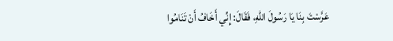عَرَّسْتَ بِنَا يَا رَسُولَ اللهِ، فَقَالَ: إِنِّي أَخَافُ أَنْ تَنَامُوا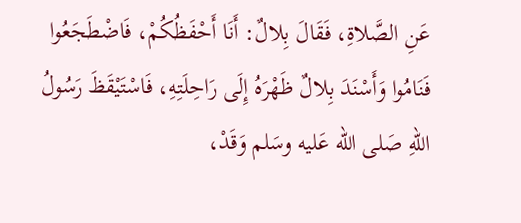عَنِ الصَّلاةِ، فَقَالَ بِلالٌ: أَنَا أَحْفَظُكُمْ، فَاضْطَجَعُوا فَنَامُوا وَأَسْنَدَ بِلالٌ ظَهْرَهُ إِلَى رَاحِلَتِهِ، فَاسْتَيْقَظَ رَسُولُ اللهِ صَلى الله عَليه وسَلم وَقَدْ،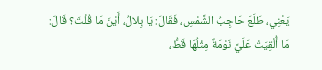يَعْنِي، طَلَعَ حَاجِبُ الشَّمْسِ، فَقَالَ: يَا بِلالُ، أَيْنَ مَا قُلْتَ؟ قَالَ: مَا أُلْقِيَتْ عَلَيَّ نَوْمَةٌ مِثْلُهَا قَطُّ،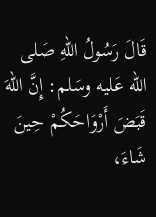قَالَ رَسُولُ اللهِ صَلى الله عَليه وسَلم: إِنَّ اللهَ قَبَضَ أَرْوَاحَكُمْ حِينَ شَاءَ،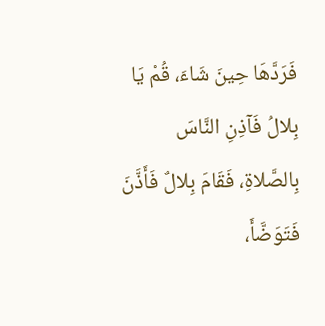فَرَدَّهَا حِينَ شَاءَ، قُمْ يَا بِلالُ فَآذِنِ النَّاسَ بِالصَّلاةِ، فَقَامَ بِلالٌ فَأَذَّنَ فَتَوَضَّأَ،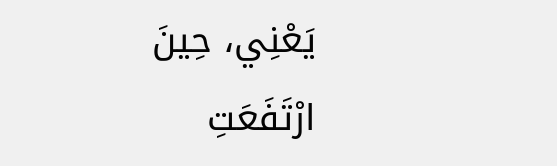يَعْنِي، حِينَ ارْتَفَعَتِ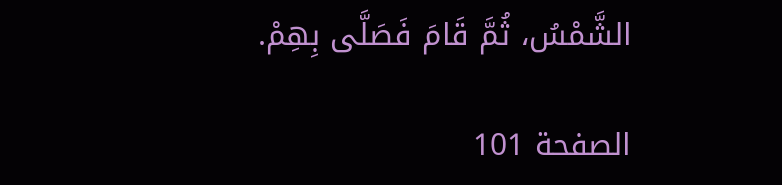الشَّمْسُ، ثُمَّ قَامَ فَصَلَّى بِهِمْ.

الصفحة 101